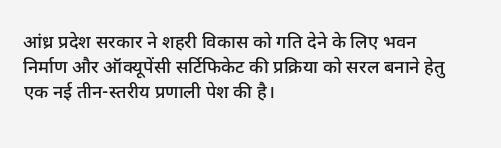आंध्र प्रदेश सरकार ने शहरी विकास को गति देने के लिए भवन निर्माण और ऑक्यूपेंसी सर्टिफिकेट की प्रक्रिया को सरल बनाने हेतु एक नई तीन-स्तरीय प्रणाली पेश की है।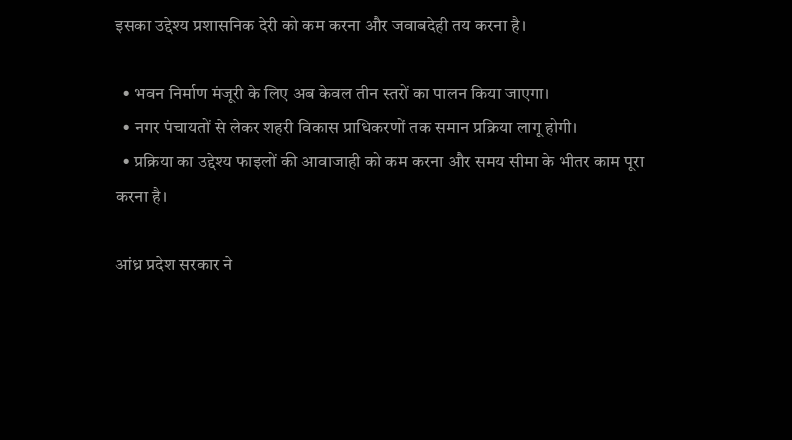इसका उद्देश्य प्रशासनिक देरी को कम करना और जवाबदेही तय करना है।

  • भवन निर्माण मंजूरी के लिए अब केवल तीन स्तरों का पालन किया जाएगा।
  • नगर पंचायतों से लेकर शहरी विकास प्राधिकरणों तक समान प्रक्रिया लागू होगी।
  • प्रक्रिया का उद्देश्य फाइलों की आवाजाही को कम करना और समय सीमा के भीतर काम पूरा करना है।

आंध्र प्रदेश सरकार ने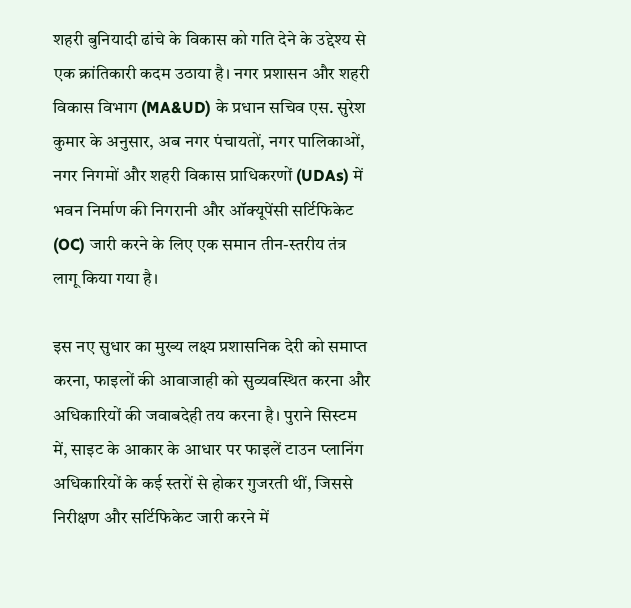शहरी बुनियादी ढांचे के विकास को गति देने के उद्देश्य से एक क्रांतिकारी कदम उठाया है। नगर प्रशासन और शहरी विकास विभाग (MA&UD) के प्रधान सचिव एस. सुरेश कुमार के अनुसार, अब नगर पंचायतों, नगर पालिकाओं, नगर निगमों और शहरी विकास प्राधिकरणों (UDAs) में भवन निर्माण की निगरानी और ऑक्यूपेंसी सर्टिफिकेट (OC) जारी करने के लिए एक समान तीन-स्तरीय तंत्र लागू किया गया है।

इस नए सुधार का मुख्य लक्ष्य प्रशासनिक देरी को समाप्त करना, फाइलों की आवाजाही को सुव्यवस्थित करना और अधिकारियों की जवाबदेही तय करना है। पुराने सिस्टम में, साइट के आकार के आधार पर फाइलें टाउन प्लानिंग अधिकारियों के कई स्तरों से होकर गुजरती थीं, जिससे निरीक्षण और सर्टिफिकेट जारी करने में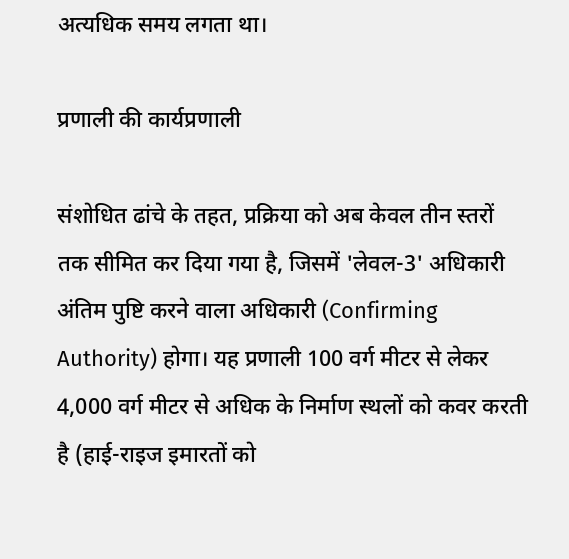अत्यधिक समय लगता था।

प्रणाली की कार्यप्रणाली

संशोधित ढांचे के तहत, प्रक्रिया को अब केवल तीन स्तरों तक सीमित कर दिया गया है, जिसमें 'लेवल-3' अधिकारी अंतिम पुष्टि करने वाला अधिकारी (Confirming Authority) होगा। यह प्रणाली 100 वर्ग मीटर से लेकर 4,000 वर्ग मीटर से अधिक के निर्माण स्थलों को कवर करती है (हाई-राइज इमारतों को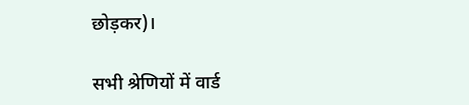छोड़कर)।

सभी श्रेणियों में वार्ड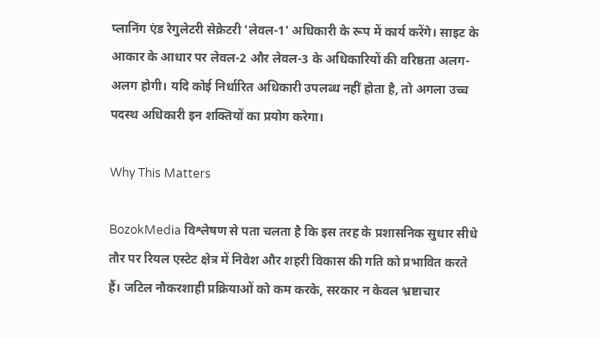प्लानिंग एंड रेगुलेटरी सेक्रेटरी 'लेवल-1' अधिकारी के रूप में कार्य करेंगे। साइट के आकार के आधार पर लेवल-2 और लेवल-3 के अधिकारियों की वरिष्ठता अलग-अलग होगी। यदि कोई निर्धारित अधिकारी उपलब्ध नहीं होता है, तो अगला उच्च पदस्थ अधिकारी इन शक्तियों का प्रयोग करेगा।

Why This Matters

BozokMedia विश्लेषण से पता चलता है कि इस तरह के प्रशासनिक सुधार सीधे तौर पर रियल एस्टेट क्षेत्र में निवेश और शहरी विकास की गति को प्रभावित करते हैं। जटिल नौकरशाही प्रक्रियाओं को कम करके, सरकार न केवल भ्रष्टाचार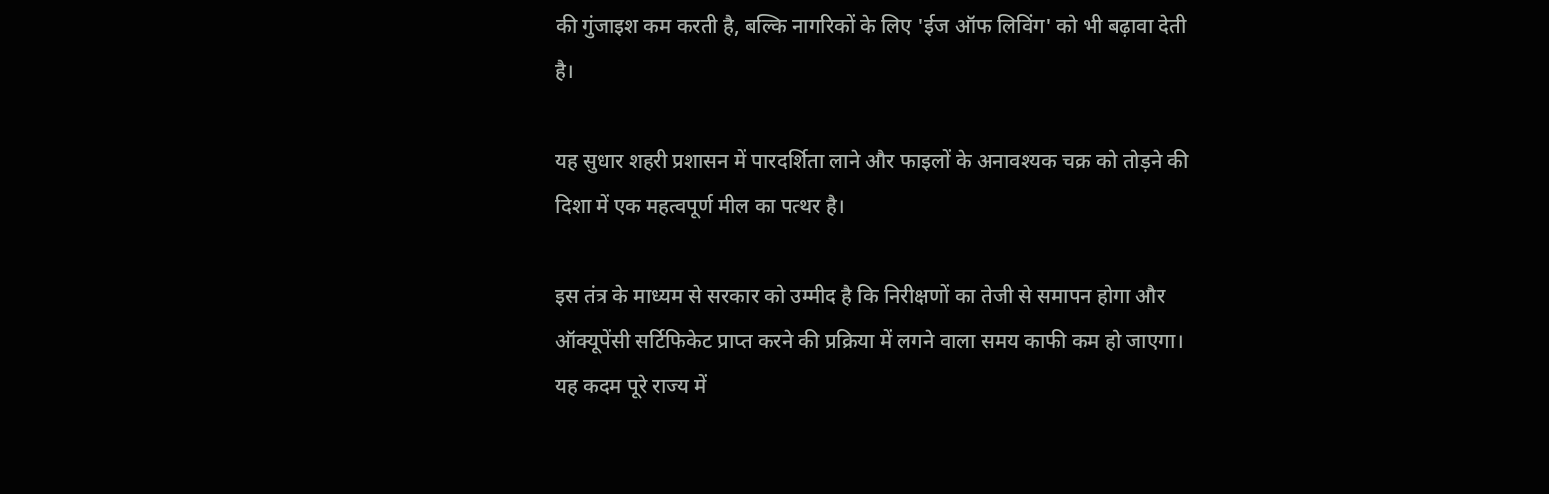की गुंजाइश कम करती है, बल्कि नागरिकों के लिए 'ईज ऑफ लिविंग' को भी बढ़ावा देती है।

यह सुधार शहरी प्रशासन में पारदर्शिता लाने और फाइलों के अनावश्यक चक्र को तोड़ने की दिशा में एक महत्वपूर्ण मील का पत्थर है।

इस तंत्र के माध्यम से सरकार को उम्मीद है कि निरीक्षणों का तेजी से समापन होगा और ऑक्यूपेंसी सर्टिफिकेट प्राप्त करने की प्रक्रिया में लगने वाला समय काफी कम हो जाएगा। यह कदम पूरे राज्य में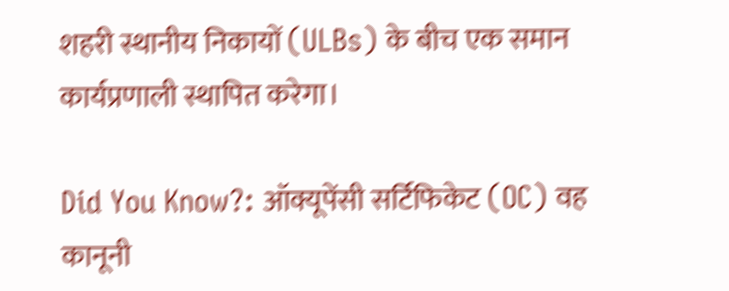शहरी स्थानीय निकायों (ULBs) के बीच एक समान कार्यप्रणाली स्थापित करेगा।

Did You Know?: ऑक्यूपेंसी सर्टिफिकेट (OC) वह कानूनी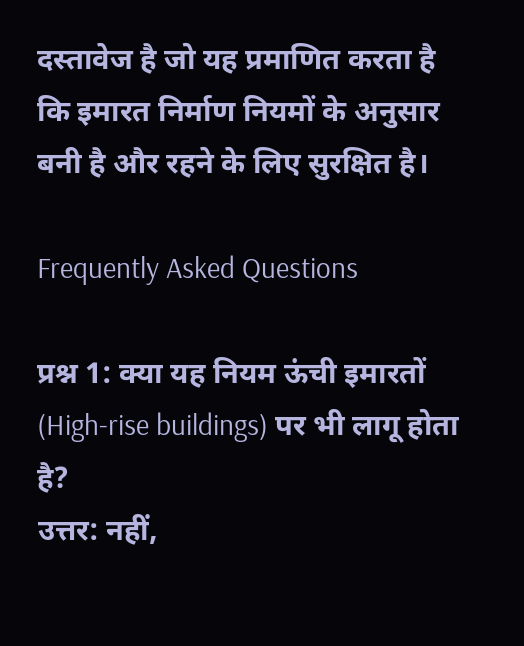दस्तावेज है जो यह प्रमाणित करता है कि इमारत निर्माण नियमों के अनुसार बनी है और रहने के लिए सुरक्षित है।

Frequently Asked Questions

प्रश्न 1: क्या यह नियम ऊंची इमारतों (High-rise buildings) पर भी लागू होता है?
उत्तर: नहीं,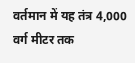वर्तमान में यह तंत्र 4,000 वर्ग मीटर तक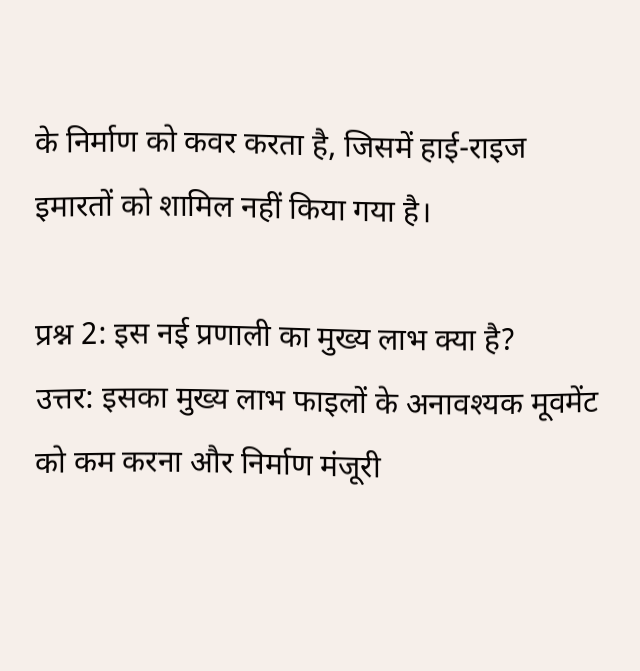के निर्माण को कवर करता है, जिसमें हाई-राइज इमारतों को शामिल नहीं किया गया है।

प्रश्न 2: इस नई प्रणाली का मुख्य लाभ क्या है?
उत्तर: इसका मुख्य लाभ फाइलों के अनावश्यक मूवमेंट को कम करना और निर्माण मंजूरी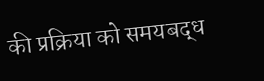की प्रक्रिया को समयबद्ध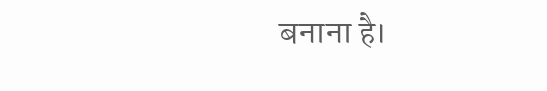बनाना है।